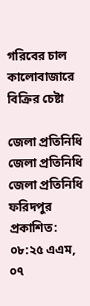গরিবের চাল কালোবাজারে বিক্রির চেষ্টা

জেলা প্রতিনিধি
জেলা প্রতিনিধি জেলা প্রতিনিধি ফরিদপুর
প্রকাশিত: ০৮:২৫ এএম, ০৭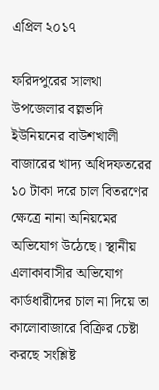এপ্রিল ২০১৭

ফরিদপুরের সালথা উপজেলার বল্লভদি ইউনিয়নের বাউশখালী বাজারের খাদ্য অধিদফতরের ১০ টাকা দরে চাল বিতরণের ক্ষেত্রে নানা অনিয়মের অভিযোগ উঠেছে। স্থানীয় এলাকাবাসীর অভিযোগ কার্ডধারীদের চাল না দিয়ে তা কালোবাজারে বিক্রির চেষ্টা করছে সংশ্লিষ্ট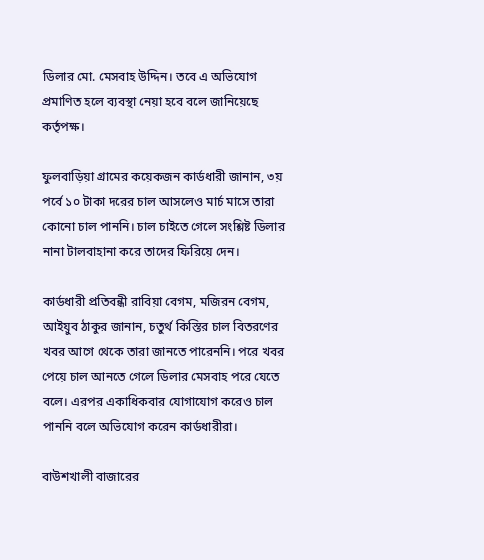ডিলার মো. মেসবাহ উদ্দিন। তবে এ অভিযোগ প্রমাণিত হলে ব্যবস্থা নেয়া হবে বলে জানিয়েছে কর্তৃপক্ষ।

ফুলবাড়িয়া গ্রামের কয়েকজন কার্ডধারী জানান, ৩য় পর্বে ১০ টাকা দরের চাল আসলেও মার্চ মাসে তারা কোনো চাল পাননি। চাল চাইতে গেলে সংশ্লিষ্ট ডিলার নানা টালবাহানা করে তাদের ফিরিয়ে দেন।

কার্ডধারী প্রতিবন্ধী রাবিয়া বেগম, মজিরন বেগম, আইয়ুব ঠাকুর জানান, চতুর্থ কিস্তির চাল বিতরণের খবর আগে থেকে তারা জানতে পারেননি। পরে খবর পেয়ে চাল আনতে গেলে ডিলার মেসবাহ পরে যেতে বলে। এরপর একাধিকবার যোগাযোগ করেও চাল পাননি বলে অভিযোগ করেন কার্ডধারীরা।

বাউশখালী বাজারের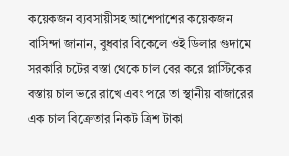কয়েকজন ব্যবসায়ীসহ আশেপাশের কয়েকজন বাসিন্দা জানান, বুধবার বিকেলে ওই ডিলার গুদামে সরকারি চটের বস্তা থেকে চাল বের করে প্লাস্টিকের বস্তায় চাল ভরে রাখে এবং পরে তা স্থানীয় বাজারের এক চাল বিক্রেতার নিকট ত্রিশ টাকা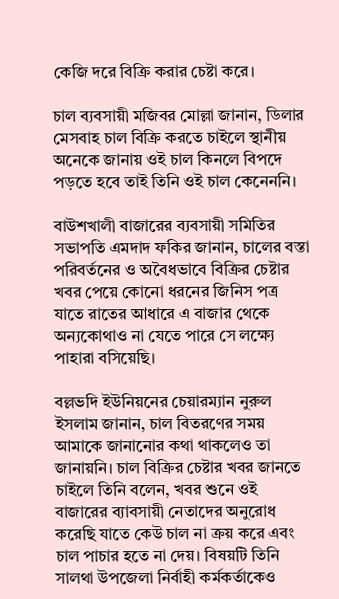কেজি দরে বিক্রি করার চেষ্টা করে।

চাল ব্যবসায়ী মজিবর মোল্লা জানান, ডিলার মেসবাহ চাল বিক্রি করতে চাইলে স্থানীয় অনেকে জানায় ওই চাল কিনলে বিপদে পড়তে হবে তাই তিনি ওই চাল কেনেননি।

বাউশখালী বাজারের ব্যবসায়ী সমিতির সভাপতি এমদাদ ফকির জানান, চালের বস্তা পরিবর্তনের ও অবৈধভাবে বিক্রির চেষ্টার খবর পেয়ে কোনো ধরনের জিনিস পত্র যাতে রাতের আধারে এ বাজার থেকে অন্যকোথাও না যেতে পারে সে লক্ষ্যে পাহারা বসিয়েছি।

বল্লভদি ইউনিয়নের চেয়ারম্যান নুরুল ইসলাম জানান, চাল বিতরণের সময় আমাকে জানানোর কথা থাকলেও তা জানায়নি। চাল বিক্রির চেষ্টার খবর জানতে চাইলে তিনি বলেন, খবর শুনে ওই বাজারের ব্যাবসায়ী নেতাদের অনুরোধ করেছি যাতে কেউ চাল না ক্রয় করে এবং চাল পাচার হতে না দেয়। বিষয়টি তিনি সালথা উপজেলা নির্বাহী কর্মকর্তাকেও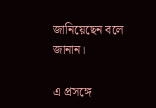জানিয়েছেন বলে জানান।

এ প্রসঙ্গে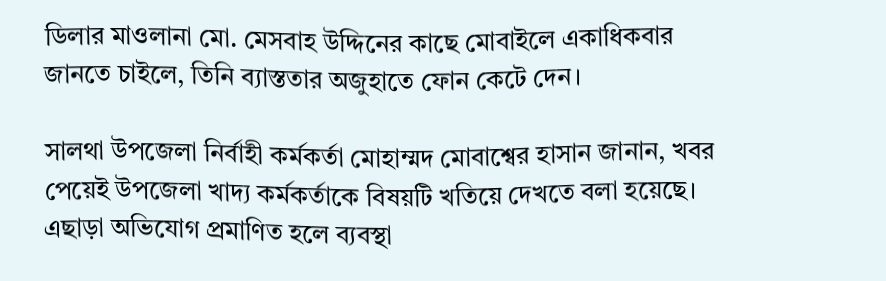ডিলার মাওলানা মো. মেসবাহ উদ্দিনের কাছে মোবাইলে একাধিকবার জানতে চাইলে, তিনি ব্যাস্ততার অজুহাতে ফোন কেটে দেন।

সালথা উপজেলা নির্বাহী কর্মকর্তা মোহাম্মদ মোবাশ্বের হাসান জানান, খবর পেয়েই উপজেলা খাদ্য কর্মকর্তাকে বিষয়টি খতিয়ে দেখতে বলা হয়েছে। এছাড়া অভিযোগ প্রমাণিত হলে ব্যবস্থা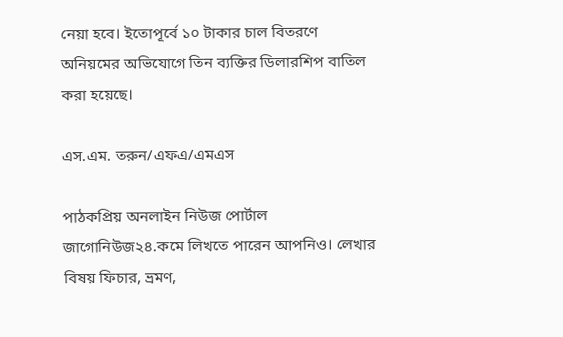নেয়া হবে। ইতোপূর্বে ১০ টাকার চাল বিতরণে অনিয়মের অভিযোগে তিন ব্যক্তির ডিলারশিপ বাতিল করা হয়েছে।

এস.এম. তরুন/এফএ/এমএস

পাঠকপ্রিয় অনলাইন নিউজ পোর্টাল জাগোনিউজ২৪.কমে লিখতে পারেন আপনিও। লেখার বিষয় ফিচার, ভ্রমণ,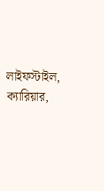লাইফস্টাইল, ক্যারিয়ার,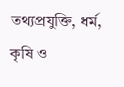তথ্যপ্রযুক্তি, ধর্ম, কৃষি ও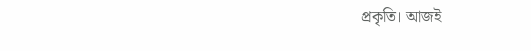প্রকৃতি। আজই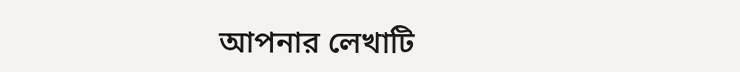আপনার লেখাটি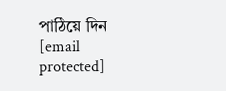পাঠিয়ে দিন [email protected]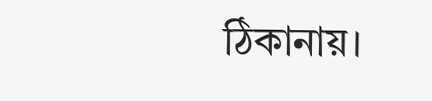ঠিকানায়।